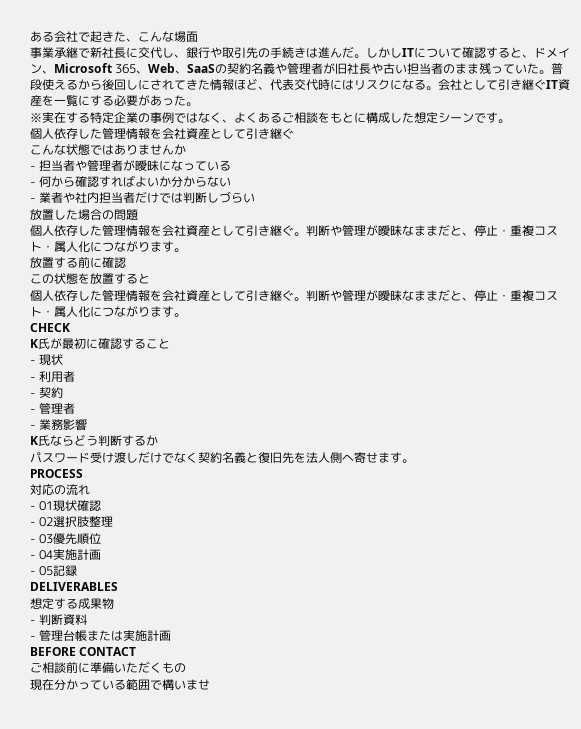ある会社で起きた、こんな場面
事業承継で新社長に交代し、銀行や取引先の手続きは進んだ。しかしITについて確認すると、ドメイン、Microsoft 365、Web、SaaSの契約名義や管理者が旧社長や古い担当者のまま残っていた。普段使えるから後回しにされてきた情報ほど、代表交代時にはリスクになる。会社として引き継ぐIT資産を一覧にする必要があった。
※実在する特定企業の事例ではなく、よくあるご相談をもとに構成した想定シーンです。
個人依存した管理情報を会社資産として引き継ぐ
こんな状態ではありませんか
- 担当者や管理者が曖昧になっている
- 何から確認すればよいか分からない
- 業者や社内担当者だけでは判断しづらい
放置した場合の問題
個人依存した管理情報を会社資産として引き継ぐ。判断や管理が曖昧なままだと、停止・重複コスト・属人化につながります。
放置する前に確認
この状態を放置すると
個人依存した管理情報を会社資産として引き継ぐ。判断や管理が曖昧なままだと、停止・重複コスト・属人化につながります。
CHECK
K氏が最初に確認すること
- 現状
- 利用者
- 契約
- 管理者
- 業務影響
K氏ならどう判断するか
パスワード受け渡しだけでなく契約名義と復旧先を法人側へ寄せます。
PROCESS
対応の流れ
- 01現状確認
- 02選択肢整理
- 03優先順位
- 04実施計画
- 05記録
DELIVERABLES
想定する成果物
- 判断資料
- 管理台帳または実施計画
BEFORE CONTACT
ご相談前に準備いただくもの
現在分かっている範囲で構いませ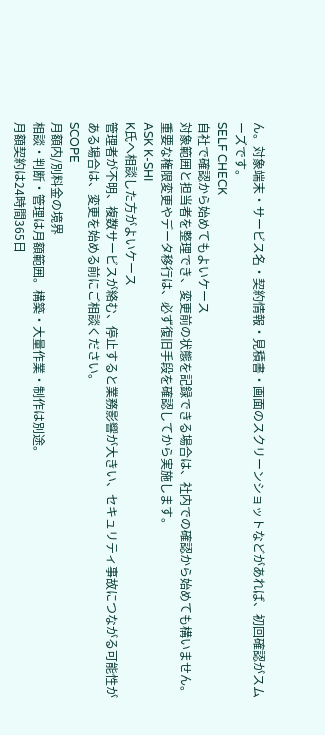ん。対象端末・サービス名・契約情報・見積書・画面のスクリーンショットなどがあれば、初回確認がスムーズです。
SELF CHECK
自社で確認から始めてもよいケース
対象範囲と担当者を整理でき、変更前の状態を記録できる場合は、社内での確認から始めても構いません。重要な権限変更やデータ移行は、必ず復旧手段を確認してから実施します。
ASK K-SHI
K氏へ相談した方がよいケース
管理者が不明、複数サービスが絡む、停止すると業務影響が大きい、セキュリティ事故につながる可能性がある場合は、変更を始める前にご相談ください。
SCOPE
月額内/別料金の境界
相談・判断・管理は月額範囲。構築・大量作業・制作は別途。
月額契約は24時間365日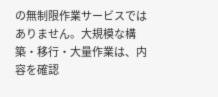の無制限作業サービスではありません。大規模な構築・移行・大量作業は、内容を確認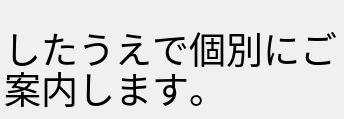したうえで個別にご案内します。